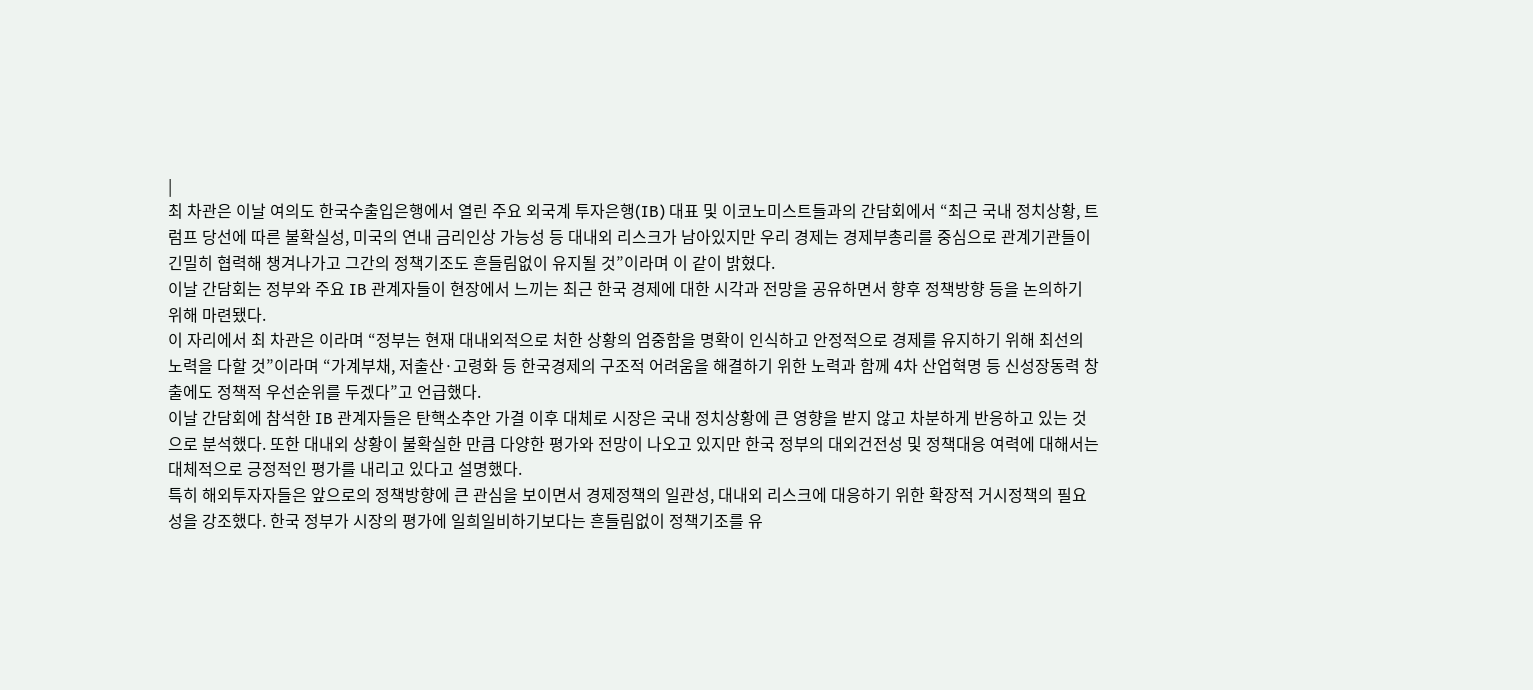|
최 차관은 이날 여의도 한국수출입은행에서 열린 주요 외국계 투자은행(IB) 대표 및 이코노미스트들과의 간담회에서 “최근 국내 정치상황, 트럼프 당선에 따른 불확실성, 미국의 연내 금리인상 가능성 등 대내외 리스크가 남아있지만 우리 경제는 경제부총리를 중심으로 관계기관들이 긴밀히 협력해 챙겨나가고 그간의 정책기조도 흔들림없이 유지될 것”이라며 이 같이 밝혔다.
이날 간담회는 정부와 주요 IB 관계자들이 현장에서 느끼는 최근 한국 경제에 대한 시각과 전망을 공유하면서 향후 정책방향 등을 논의하기 위해 마련됐다.
이 자리에서 최 차관은 이라며 “정부는 현재 대내외적으로 처한 상황의 엄중함을 명확이 인식하고 안정적으로 경제를 유지하기 위해 최선의 노력을 다할 것”이라며 “가계부채, 저출산·고령화 등 한국경제의 구조적 어려움을 해결하기 위한 노력과 함께 4차 산업혁명 등 신성장동력 창출에도 정책적 우선순위를 두겠다”고 언급했다.
이날 간담회에 참석한 IB 관계자들은 탄핵소추안 가결 이후 대체로 시장은 국내 정치상황에 큰 영향을 받지 않고 차분하게 반응하고 있는 것으로 분석했다. 또한 대내외 상황이 불확실한 만큼 다양한 평가와 전망이 나오고 있지만 한국 정부의 대외건전성 및 정책대응 여력에 대해서는 대체적으로 긍정적인 평가를 내리고 있다고 설명했다.
특히 해외투자자들은 앞으로의 정책방향에 큰 관심을 보이면서 경제정책의 일관성, 대내외 리스크에 대응하기 위한 확장적 거시정책의 필요성을 강조했다. 한국 정부가 시장의 평가에 일희일비하기보다는 흔들림없이 정책기조를 유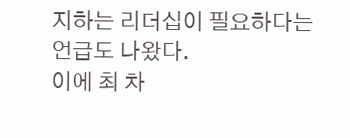지하는 리더십이 필요하다는 언급도 나왔다.
이에 최 차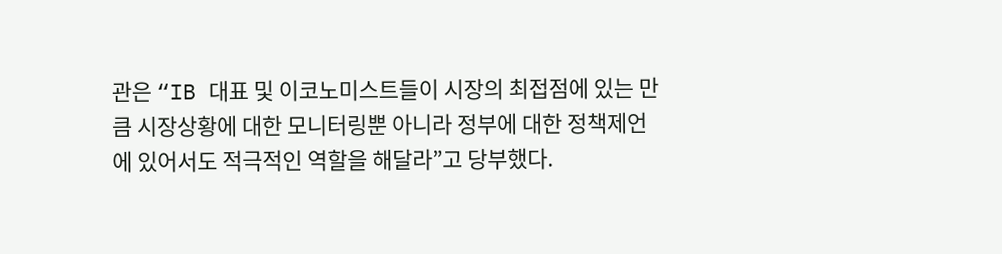관은 “IB 대표 및 이코노미스트들이 시장의 최접점에 있는 만큼 시장상황에 대한 모니터링뿐 아니라 정부에 대한 정책제언에 있어서도 적극적인 역할을 해달라”고 당부했다.